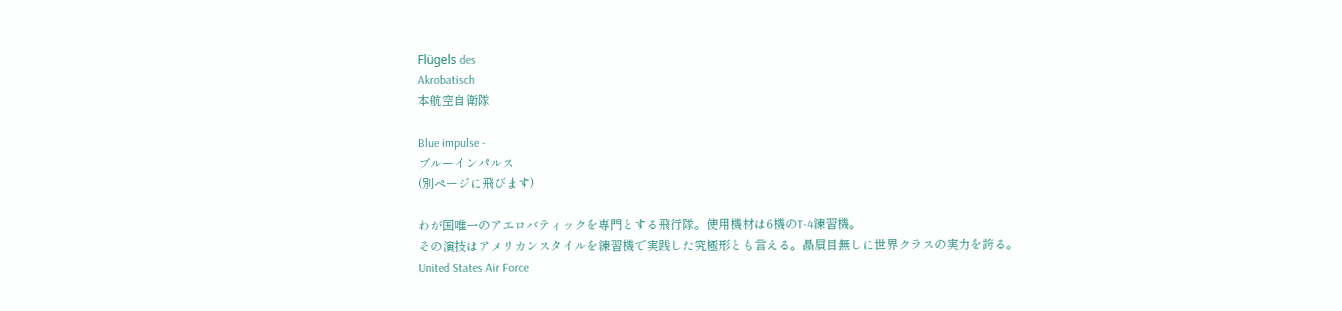Flügels des
Akrobatisch
本航空自衛隊

Blue impulse -
ブルーインパルス
(別ページに飛びます)

わが国唯一のアエロバティックを専門とする飛行隊。使用機材は6機のT-4練習機。
その演技はアメリカンスタイルを練習機で実践した究極形とも言える。贔屓目無しに世界クラスの実力を誇る。
United States Air Force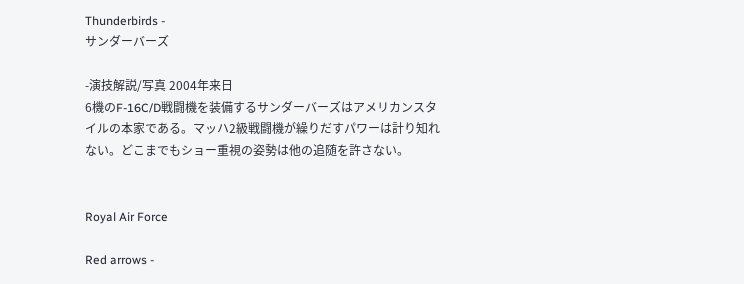Thunderbirds -
サンダーバーズ

-演技解説/写真 2004年来日
6機のF-16C/D戦闘機を装備するサンダーバーズはアメリカンスタイルの本家である。マッハ2級戦闘機が繰りだすパワーは計り知れない。どこまでもショー重視の姿勢は他の追随を許さない。


Royal Air Force

Red arrows -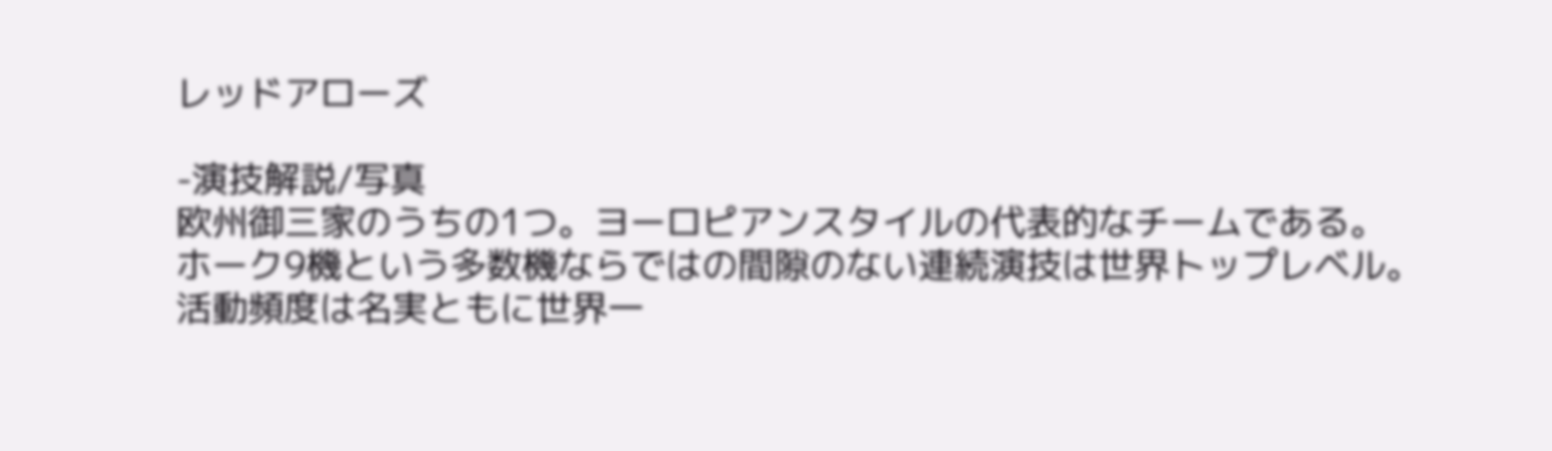レッドアローズ

-演技解説/写真
欧州御三家のうちの1つ。ヨーロピアンスタイルの代表的なチームである。
ホーク9機という多数機ならではの間隙のない連続演技は世界トップレベル。
活動頻度は名実ともに世界一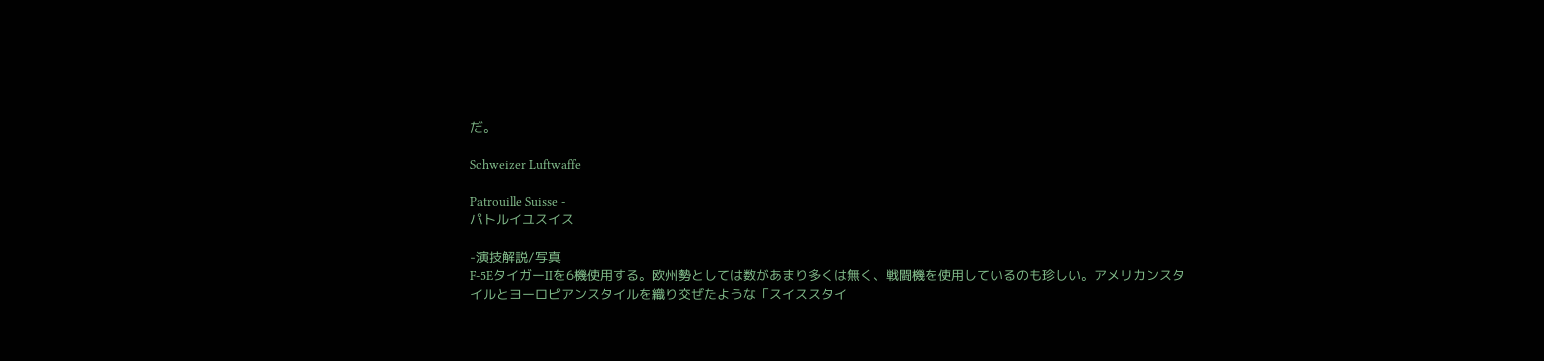だ。

Schweizer Luftwaffe

Patrouille Suisse -
パトルイユスイス

-演技解説/写真
F-5EタイガーIIを6機使用する。欧州勢としては数があまり多くは無く、戦闘機を使用しているのも珍しい。アメリカンスタイルとヨーロピアンスタイルを織り交ぜたような「スイススタイ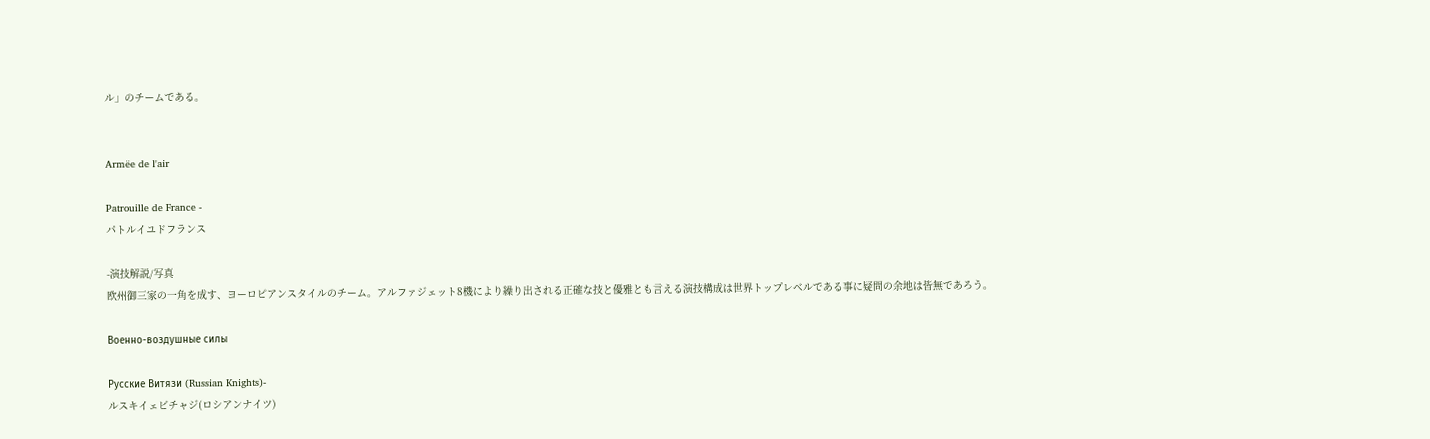ル」のチームである。


Armëe de l'air

Patrouille de France -
パトルイユドフランス

-演技解説/写真
欧州御三家の一角を成す、ヨーロピアンスタイルのチーム。アルファジェット8機により繰り出される正確な技と優雅とも言える演技構成は世界トップレベルである事に疑問の余地は皆無であろう。

Военно-воздушные силы

Русские Витязи (Russian Knights)-
ルスキイェビチャジ(ロシアンナイツ)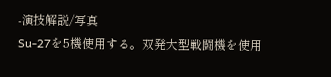-演技解説/写真
Su-27を5機使用する。双発大型戦闘機を使用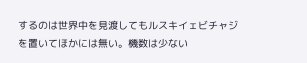するのは世界中を見渡してもルスキイェビチャジを置いてほかには無い。機数は少ない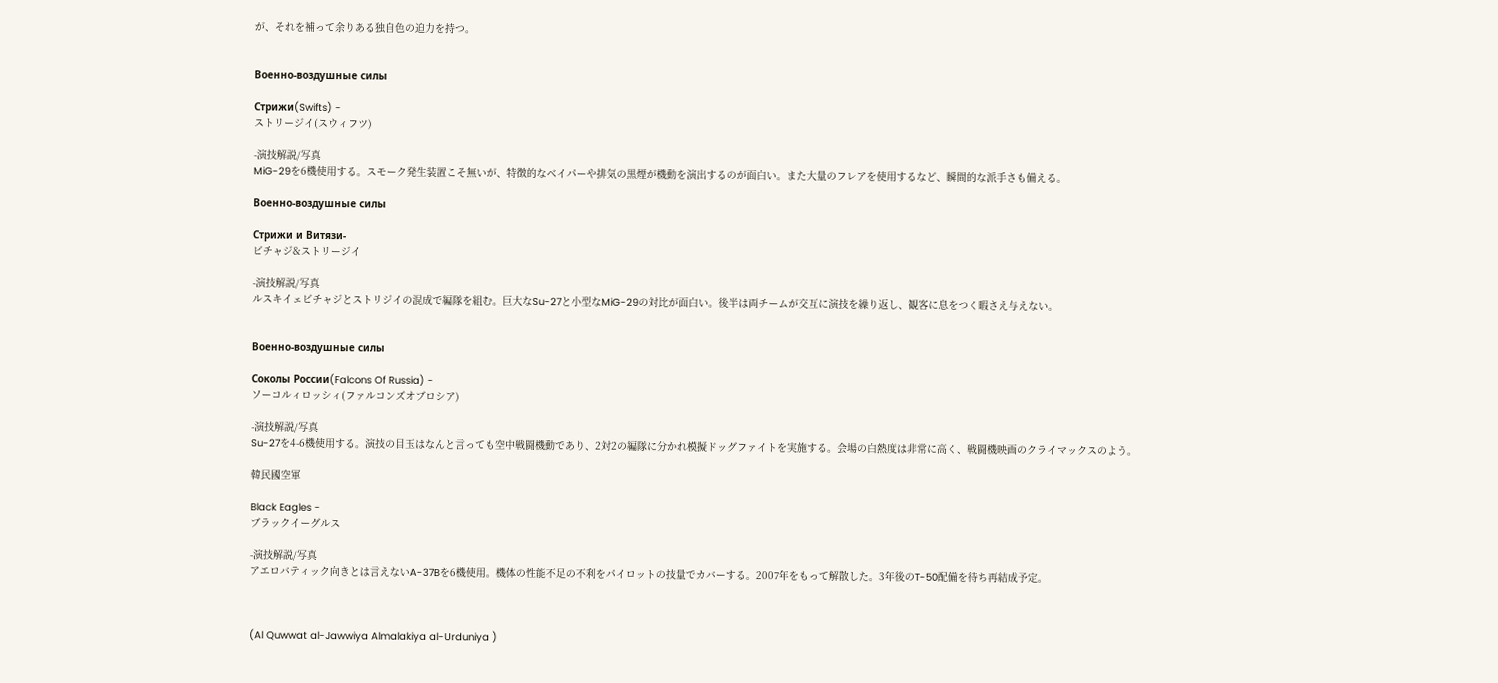が、それを補って余りある独自色の迫力を持つ。


Военно-воздушные силы

Стрижи(Swifts) -
ストリージイ(スウィフツ)

-演技解説/写真
MiG-29を6機使用する。スモーク発生装置こそ無いが、特徴的なベイパーや排気の黒煙が機動を演出するのが面白い。また大量のフレアを使用するなど、瞬間的な派手さも備える。

Военно-воздушные силы

Стрижи и Витязи-
ビチャジ&ストリージイ

-演技解説/写真
ルスキイェビチャジとストリジイの混成で編隊を組む。巨大なSu-27と小型なMiG-29の対比が面白い。後半は両チームが交互に演技を繰り返し、観客に息をつく暇さえ与えない。


Военно-воздушные силы

Соколы России(Falcons Of Russia) -
ソーコルィロッシィ(ファルコンズオブロシア)

-演技解説/写真
Su-27を4-6機使用する。演技の目玉はなんと言っても空中戦闘機動であり、2対2の編隊に分かれ模擬ドッグファイトを実施する。会場の白熱度は非常に高く、戦闘機映画のクライマックスのよう。

韓民國空軍

Black Eagles -
ブラックイーグルス

-演技解説/写真
アエロバティック向きとは言えないA-37Bを6機使用。機体の性能不足の不利をパイロットの技量でカバーする。2007年をもって解散した。3年後のT-50配備を待ち再結成予定。



(Al Quwwat al-Jawwiya Almalakiya al-Urduniya )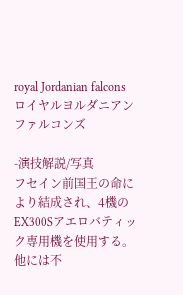royal Jordanian falcons
ロイヤルヨルダニアンファルコンズ

-演技解説/写真
フセイン前国王の命により結成され、4機のEX300Sアエロバティック専用機を使用する。他には不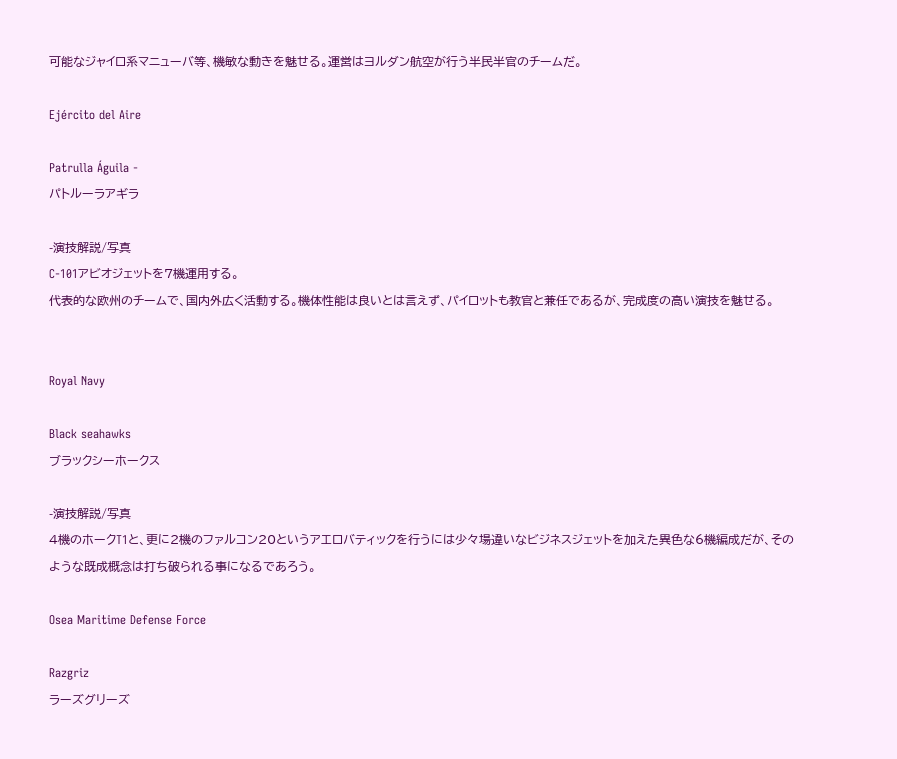可能なジャイロ系マニューバ等、機敏な動きを魅せる。運営はヨルダン航空が行う半民半官のチームだ。

Ejército del Aire

Patrulla Águila -
パトルーラアギラ

-演技解説/写真
C-101アビオジェットを7機運用する。
代表的な欧州のチームで、国内外広く活動する。機体性能は良いとは言えず、パイロットも教官と兼任であるが、完成度の高い演技を魅せる。


Royal Navy

Black seahawks
ブラックシーホークス

-演技解説/写真
4機のホークT1と、更に2機のファルコン20というアエロバティックを行うには少々場違いなビジネスジェットを加えた異色な6機編成だが、そのような既成概念は打ち破られる事になるであろう。

Osea Maritime Defense Force

Razgriz
ラーズグリーズ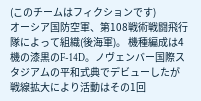(このチームはフィクションです)
オーシア国防空軍、第108戦術戦闘飛行隊によって組織(後海軍)。 機種編成は4機の漆黒のF-14D。ノヴェンバー国際スタジアムの平和式典でデビューしたが戦線拡大により活動はその1回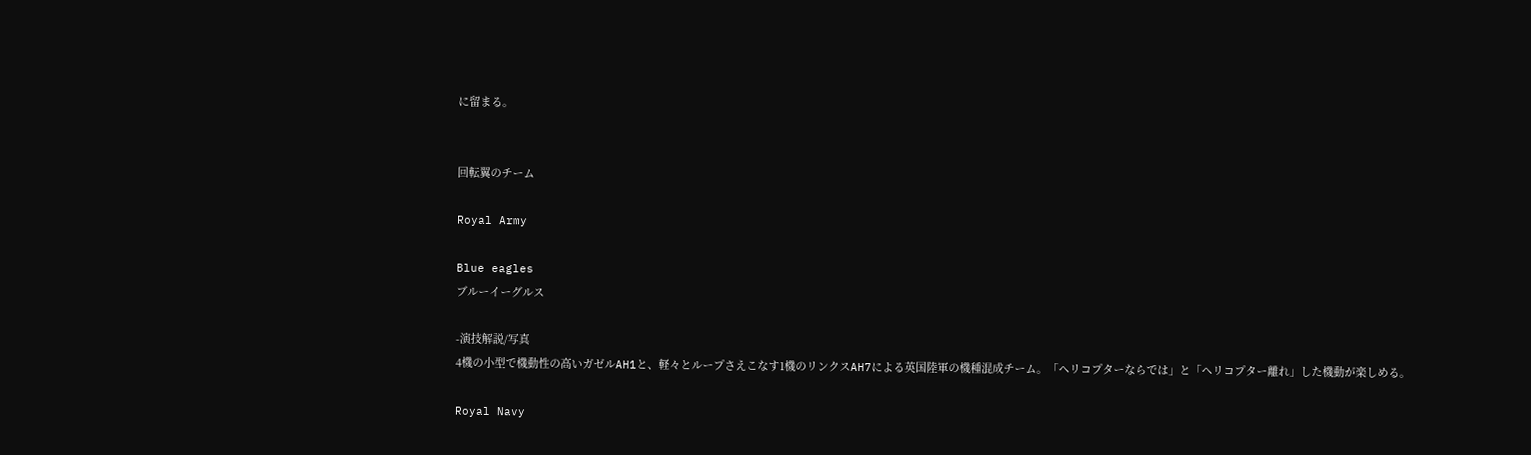に留まる。


回転翼のチーム

Royal Army

Blue eagles
ブルーイーグルス

-演技解説/写真
4機の小型で機動性の高いガゼルAH1と、軽々とループさえこなす1機のリンクスAH7による英国陸軍の機種混成チーム。「ヘリコプターならでは」と「ヘリコプター離れ」した機動が楽しめる。

Royal Navy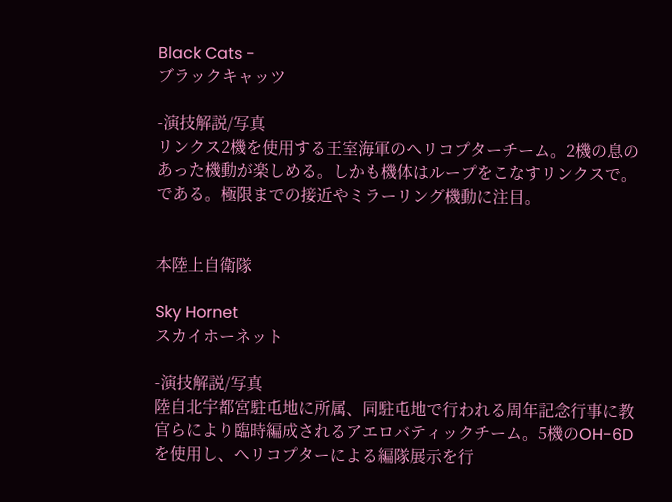Black Cats -
ブラックキャッツ

-演技解説/写真
リンクス2機を使用する王室海軍のヘリコプターチーム。2機の息のあった機動が楽しめる。しかも機体はループをこなすリンクスで。である。極限までの接近やミラーリング機動に注目。


本陸上自衛隊

Sky Hornet
スカイホーネット

-演技解説/写真
陸自北宇都宮駐屯地に所属、同駐屯地で行われる周年記念行事に教官らにより臨時編成されるアエロバティックチーム。5機のOH-6Dを使用し、ヘリコプターによる編隊展示を行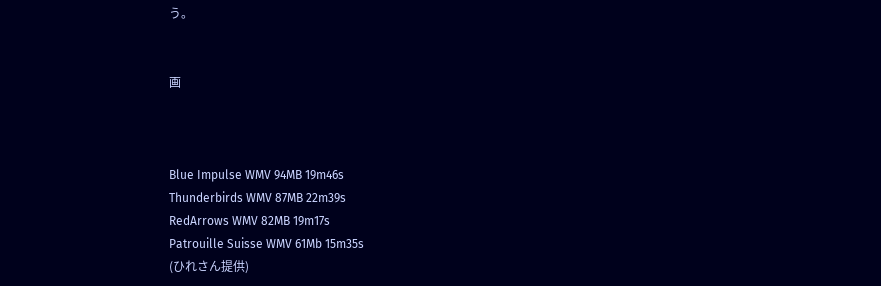う。


画



Blue Impulse WMV 94MB 19m46s
Thunderbirds WMV 87MB 22m39s
RedArrows WMV 82MB 19m17s
Patrouille Suisse WMV 61Mb 15m35s
(ひれさん提供)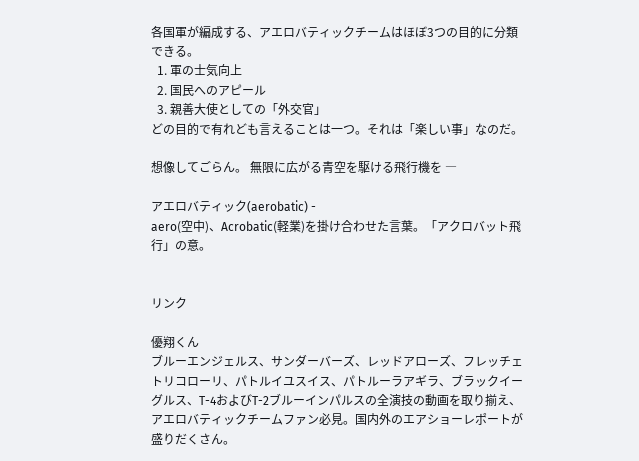各国軍が編成する、アエロバティックチームはほぼ3つの目的に分類できる。
  1. 軍の士気向上
  2. 国民へのアピール
  3. 親善大使としての「外交官」
どの目的で有れども言えることは一つ。それは「楽しい事」なのだ。

想像してごらん。 無限に広がる青空を駆ける飛行機を ―

アエロバティック(aerobatic) -
aero(空中)、Acrobatic(軽業)を掛け合わせた言葉。「アクロバット飛行」の意。


リンク

優翔くん
ブルーエンジェルス、サンダーバーズ、レッドアローズ、フレッチェトリコローリ、パトルイユスイス、パトルーラアギラ、ブラックイーグルス、T-4およびT-2ブルーインパルスの全演技の動画を取り揃え、アエロバティックチームファン必見。国内外のエアショーレポートが盛りだくさん。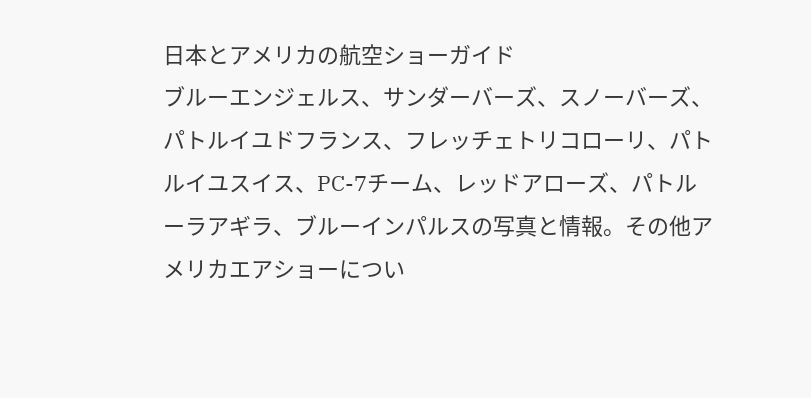日本とアメリカの航空ショーガイド
ブルーエンジェルス、サンダーバーズ、スノーバーズ、パトルイユドフランス、フレッチェトリコローリ、パトルイユスイス、PC-7チーム、レッドアローズ、パトルーラアギラ、ブルーインパルスの写真と情報。その他アメリカエアショーについ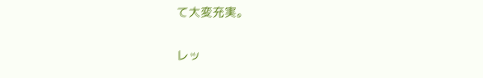て大変充実。

レッ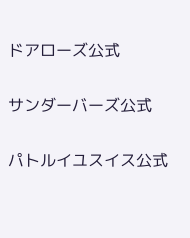ドアローズ公式

サンダーバーズ公式

パトルイユスイス公式